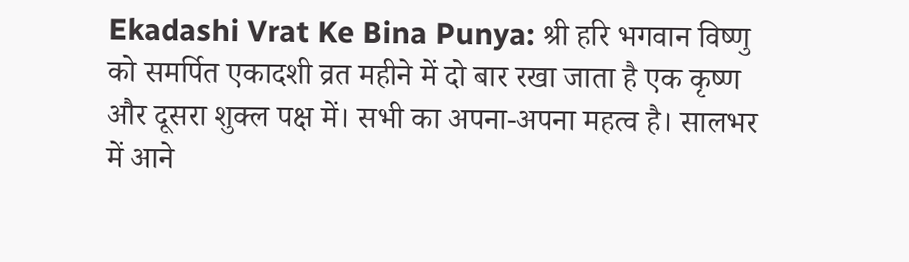Ekadashi Vrat Ke Bina Punya: श्री हरि भगवान विष्णु को समर्पित एकादशी व्रत महीने में दो बार रखा जाता है एक कृष्ण और दूसरा शुक्ल पक्ष में। सभी का अपना-अपना महत्व है। सालभर में आने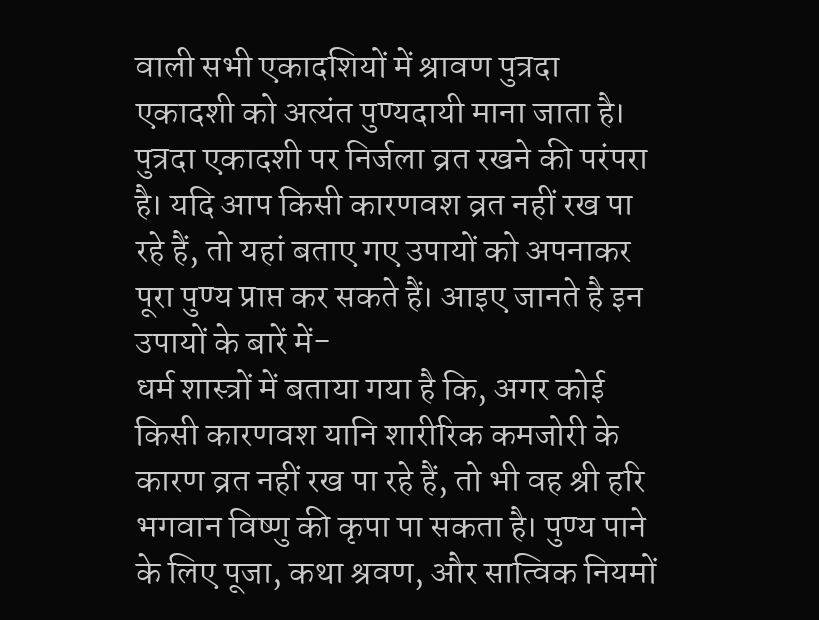वाली सभी एकादशियों में श्रावण पुत्रदा एकादशी को अत्यंत पुण्यदायी माना जाता है।
पुत्रदा एकादशी पर निर्जला व्रत रखने की परंपरा है। यदि आप किसी कारणवश व्रत नहीं रख पा रहे हैं, तो यहां बताए गए उपायों को अपनाकर पूरा पुण्य प्राप्त कर सकते हैं। आइए जानते है इन उपायों के बारें में-
धर्म शास्त्रों में बताया गया है कि, अगर कोई किसी कारणवश यानि शारीरिक कमजोरी के कारण व्रत नहीं रख पा रहे हैं, तो भी वह श्री हरि भगवान विष्णु की कृपा पा सकता है। पुण्य पाने के लिए पूजा, कथा श्रवण, और सात्विक नियमों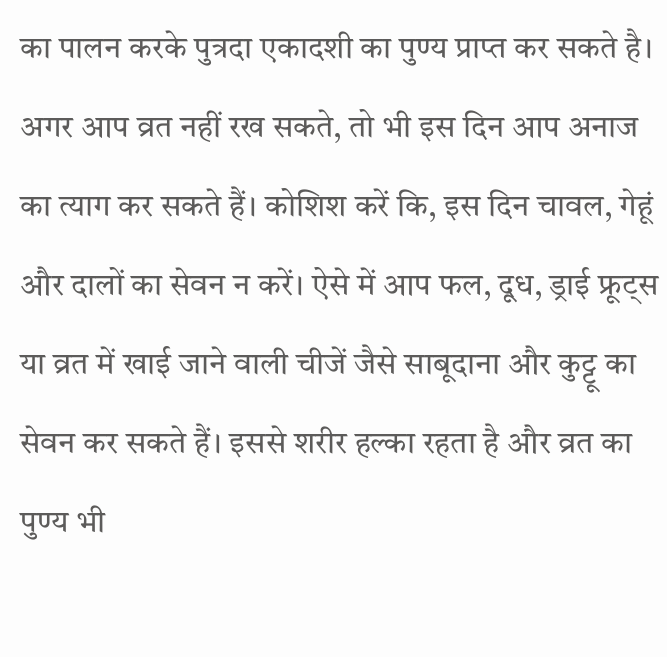का पालन करके पुत्रदा एकादशी का पुण्य प्राप्त कर सकते है।
अगर आप व्रत नहीं रख सकते, तो भी इस दिन आप अनाज का त्याग कर सकते हैं। कोशिश करें कि, इस दिन चावल, गेहूं और दालों का सेवन न करें। ऐसे में आप फल, दूध, ड्राई फ्रूट्स या व्रत में खाई जाने वाली चीजें जैसे साबूदाना और कुट्टू का सेवन कर सकते हैं। इससे शरीर हल्का रहता है और व्रत का पुण्य भी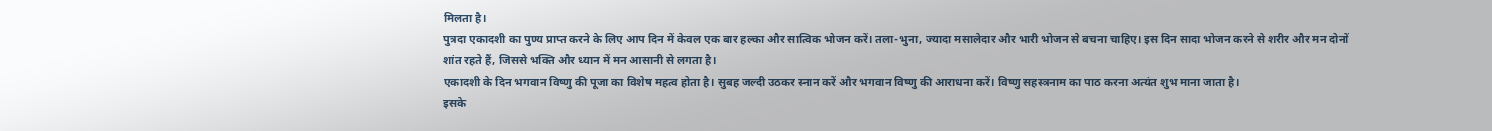मिलता है।
पुत्रदा एकादशी का पुण्य प्राप्त करने के लिए आप दिन में केवल एक बार हल्का और सात्विक भोजन करें। तला-भुना, ज्यादा मसालेदार और भारी भोजन से बचना चाहिए। इस दिन सादा भोजन करने से शरीर और मन दोनों शांत रहते हैं, जिससे भक्ति और ध्यान में मन आसानी से लगता है।
एकादशी के दिन भगवान विष्णु की पूजा का विशेष महत्व होता है। सुबह जल्दी उठकर स्नान करें और भगवान विष्णु की आराधना करें। विष्णु सहस्त्रनाम का पाठ करना अत्यंत शुभ माना जाता है।
इसके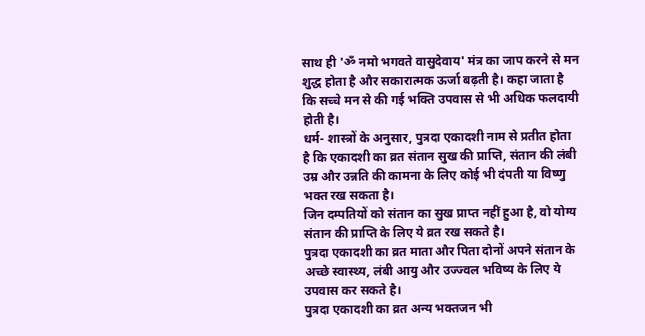साथ ही 'ॐ नमो भगवते वासुदेवाय' मंत्र का जाप करने से मन शुद्ध होता है और सकारात्मक ऊर्जा बढ़ती है। कहा जाता है कि सच्चे मन से की गई भक्ति उपवास से भी अधिक फलदायी होती है।
धर्म- शास्त्रों के अनुसार, पुत्रदा एकादशी नाम से प्रतीत होता है कि एकादशी का व्रत संतान सुख की प्राप्ति, संतान की लंबी उम्र और उन्नति की कामना के लिए कोई भी दंपती या विष्णु भक्त रख सकता है।
जिन दम्पतियों को संतान का सुख प्राप्त नहीं हुआ है, वो योग्य संतान की प्राप्ति के लिए ये व्रत रख सकते है।
पुत्रदा एकादशी का व्रत माता और पिता दोनों अपने संतान के अच्छे स्वास्थ्य, लंबी आयु और उज्ज्वल भविष्य के लिए ये उपवास कर सकते है।
पुत्रदा एकादशी का व्रत अन्य भक्तजन भी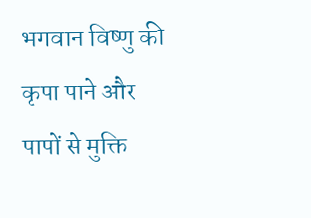भगवान विष्णु की कृपा पाने और पापों से मुक्ति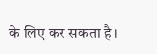के लिए कर सकता है।